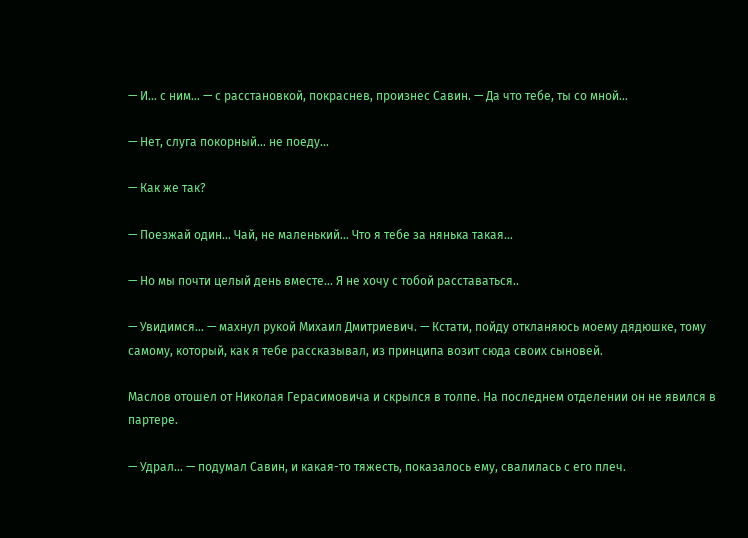— И… с ним… — с расстановкой, покраснев, произнес Савин. — Да что тебе, ты со мной…

— Нет, слуга покорный… не поеду…

— Как же так?

— Поезжай один… Чай, не маленький… Что я тебе за нянька такая…

— Но мы почти целый день вместе… Я не хочу с тобой расставаться..

— Увидимся… — махнул рукой Михаил Дмитриевич. — Кстати, пойду откланяюсь моему дядюшке, тому самому, который, как я тебе рассказывал, из принципа возит сюда своих сыновей.

Маслов отошел от Николая Герасимовича и скрылся в толпе. На последнем отделении он не явился в партере.

— Удрал… — подумал Савин, и какая-то тяжесть, показалось ему, свалилась с его плеч.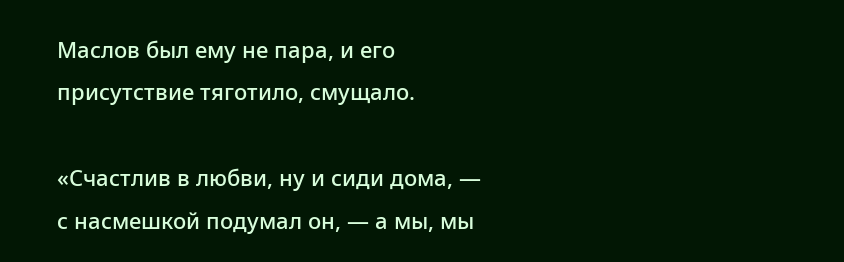Маслов был ему не пара, и его присутствие тяготило, смущало.

«Счастлив в любви, ну и сиди дома, — с насмешкой подумал он, — а мы, мы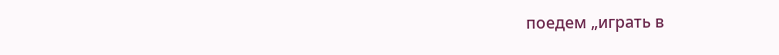поедем „играть в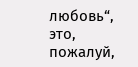любовь“, это, пожалуй,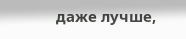даже лучше,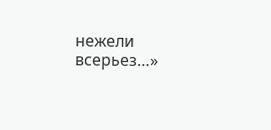нежели всерьез…»